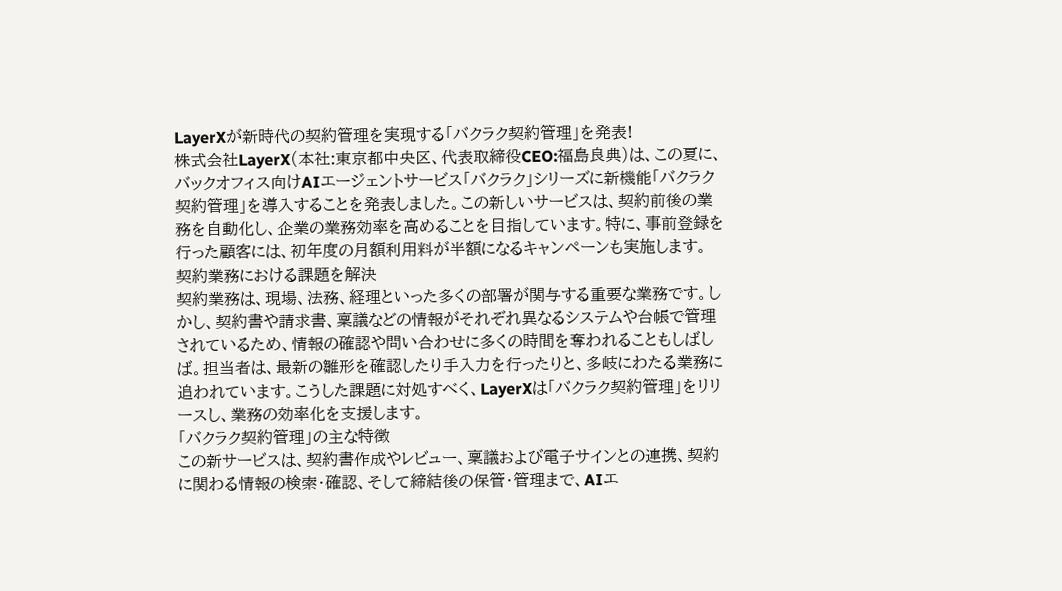LayerXが新時代の契約管理を実現する「バクラク契約管理」を発表!
株式会社LayerX(本社:東京都中央区、代表取締役CEO:福島良典)は、この夏に、バックオフィス向けAIエージェントサービス「バクラク」シリーズに新機能「バクラク契約管理」を導入することを発表しました。この新しいサービスは、契約前後の業務を自動化し、企業の業務効率を高めることを目指しています。特に、事前登録を行った顧客には、初年度の月額利用料が半額になるキャンペーンも実施します。
契約業務における課題を解決
契約業務は、現場、法務、経理といった多くの部署が関与する重要な業務です。しかし、契約書や請求書、稟議などの情報がそれぞれ異なるシステムや台帳で管理されているため、情報の確認や問い合わせに多くの時間を奪われることもしばしば。担当者は、最新の雛形を確認したり手入力を行ったりと、多岐にわたる業務に追われています。こうした課題に対処すべく、LayerXは「バクラク契約管理」をリリースし、業務の効率化を支援します。
「バクラク契約管理」の主な特徴
この新サービスは、契約書作成やレビュー、稟議および電子サインとの連携、契約に関わる情報の検索・確認、そして締結後の保管・管理まで、AIエ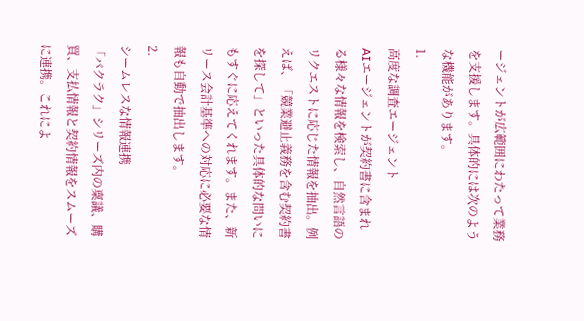ージェントが広範囲にわたって業務を支援します。具体的には次のような機能があります。
1.
高度な調査エージェント
AIエージェントが契約書に含まれる様々な情報を検索し、自然言語のリクエストに応じた情報を抽出。例えば、「競業避止義務を含む契約書を探して」といった具体的な問いにもすぐに応えてくれます。また、新リース会計基準への対応に必要な情報も自動で抽出します。
2.
シームレスな情報連携
「バクラク」シリーズ内の稟議、購買、支払情報と契約情報をスムーズに連携。これによ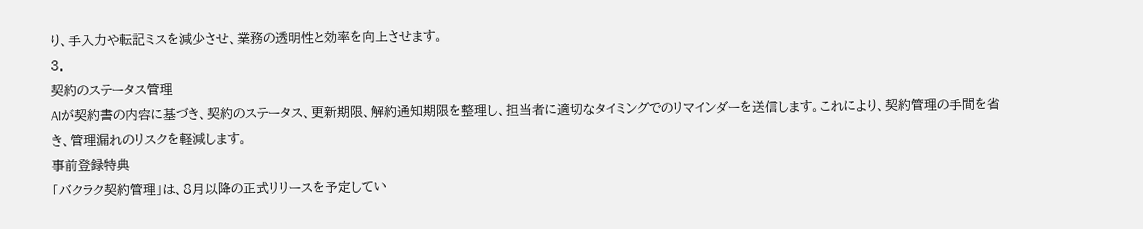り、手入力や転記ミスを減少させ、業務の透明性と効率を向上させます。
3.
契約のステータス管理
AIが契約書の内容に基づき、契約のステータス、更新期限、解約通知期限を整理し、担当者に適切なタイミングでのリマインダーを送信します。これにより、契約管理の手間を省き、管理漏れのリスクを軽減します。
事前登録特典
「バクラク契約管理」は、8月以降の正式リリースを予定してい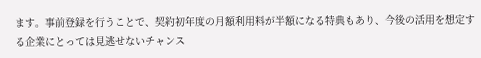ます。事前登録を行うことで、契約初年度の月額利用料が半額になる特典もあり、今後の活用を想定する企業にとっては見逃せないチャンス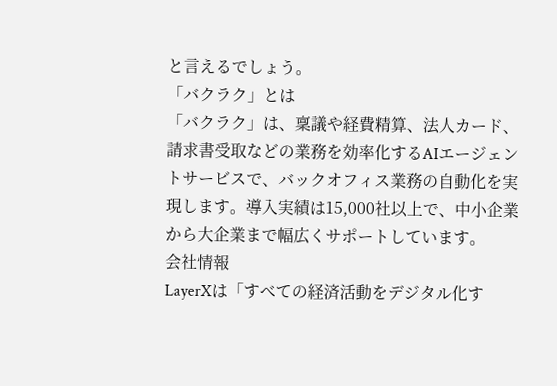と言えるでしょう。
「バクラク」とは
「バクラク」は、稟議や経費精算、法人カード、請求書受取などの業務を効率化するAIエージェントサービスで、バックオフィス業務の自動化を実現します。導入実績は15,000社以上で、中小企業から大企業まで幅広くサポートしています。
会社情報
LayerXは「すべての経済活動をデジタル化す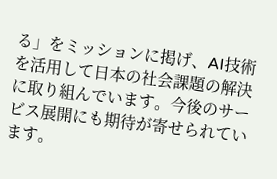る」をミッションに掲げ、AI技術を活用して日本の社会課題の解決に取り組んでいます。今後のサービス展開にも期待が寄せられています。